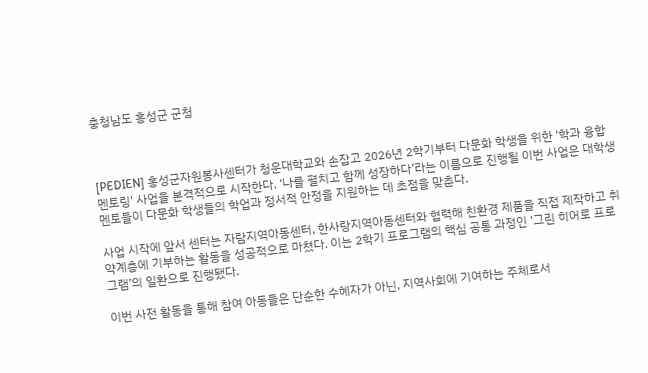충청남도 홍성군 군청



[PEDIEN] 홍성군자원봉사센터가 청운대학교와 손잡고 2026년 2학기부터 다문화 학생을 위한 '학과 융합 멘토링' 사업을 본격적으로 시작한다. ‘나를 펼치고 함께 성장하다’라는 이름으로 진행될 이번 사업은 대학생 멘토들이 다문화 학생들의 학업과 정서적 안정을 지원하는 데 초점을 맞춘다.

사업 시작에 앞서 센터는 자람지역아동센터, 한사랑지역아동센터와 협력해 친환경 제품을 직접 제작하고 취약계층에 기부하는 활동을 성공적으로 마쳤다. 이는 2학기 프로그램의 핵심 공통 과정인 ‘그린 히어로 프로그램’의 일환으로 진행됐다.

이번 사전 활동을 통해 참여 아동들은 단순한 수혜자가 아닌, 지역사회에 기여하는 주체로서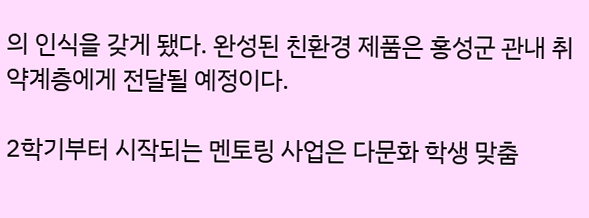의 인식을 갖게 됐다. 완성된 친환경 제품은 홍성군 관내 취약계층에게 전달될 예정이다.

2학기부터 시작되는 멘토링 사업은 다문화 학생 맞춤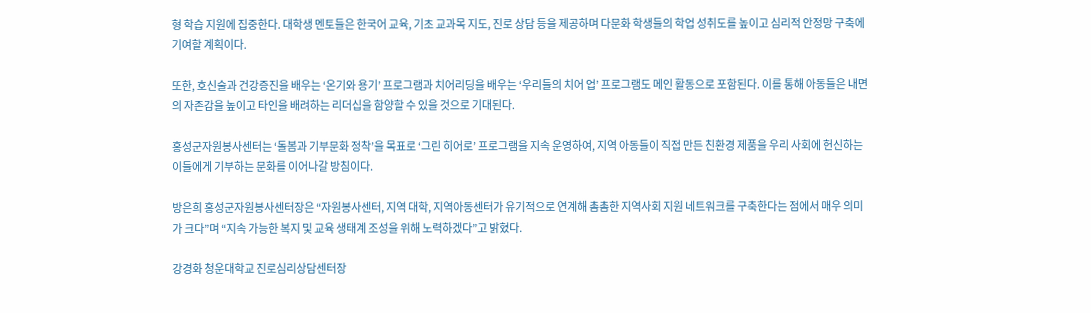형 학습 지원에 집중한다. 대학생 멘토들은 한국어 교육, 기초 교과목 지도, 진로 상담 등을 제공하며 다문화 학생들의 학업 성취도를 높이고 심리적 안정망 구축에 기여할 계획이다.

또한, 호신술과 건강증진을 배우는 ‘온기와 용기’ 프로그램과 치어리딩을 배우는 ‘우리들의 치어 업’ 프로그램도 메인 활동으로 포함된다. 이를 통해 아동들은 내면의 자존감을 높이고 타인을 배려하는 리더십을 함양할 수 있을 것으로 기대된다.

홍성군자원봉사센터는 ‘돌봄과 기부문화 정착’을 목표로 ‘그린 히어로’ 프로그램을 지속 운영하여, 지역 아동들이 직접 만든 친환경 제품을 우리 사회에 헌신하는 이들에게 기부하는 문화를 이어나갈 방침이다.

방은희 홍성군자원봉사센터장은 “자원봉사센터, 지역 대학, 지역아동센터가 유기적으로 연계해 촘촘한 지역사회 지원 네트워크를 구축한다는 점에서 매우 의미가 크다”며 “지속 가능한 복지 및 교육 생태계 조성을 위해 노력하겠다”고 밝혔다.

강경화 청운대학교 진로심리상담센터장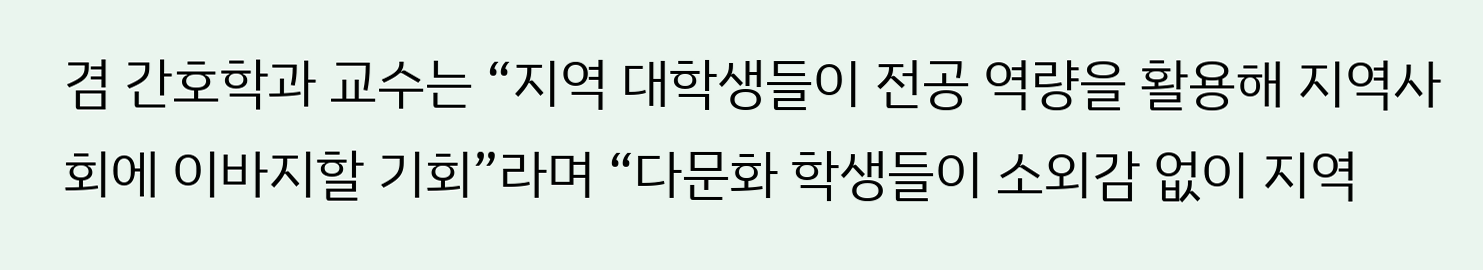겸 간호학과 교수는 “지역 대학생들이 전공 역량을 활용해 지역사회에 이바지할 기회”라며 “다문화 학생들이 소외감 없이 지역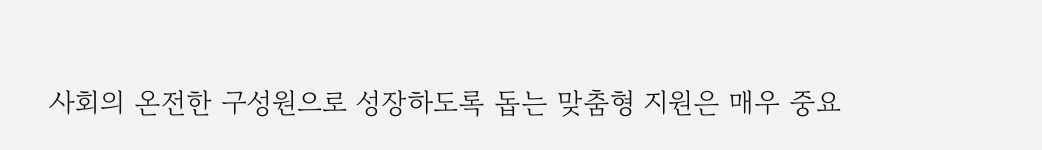사회의 온전한 구성원으로 성장하도록 돕는 맞춤형 지원은 매우 중요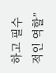하고 필수적인 역할”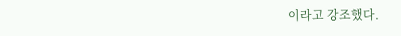이라고 강조했다.